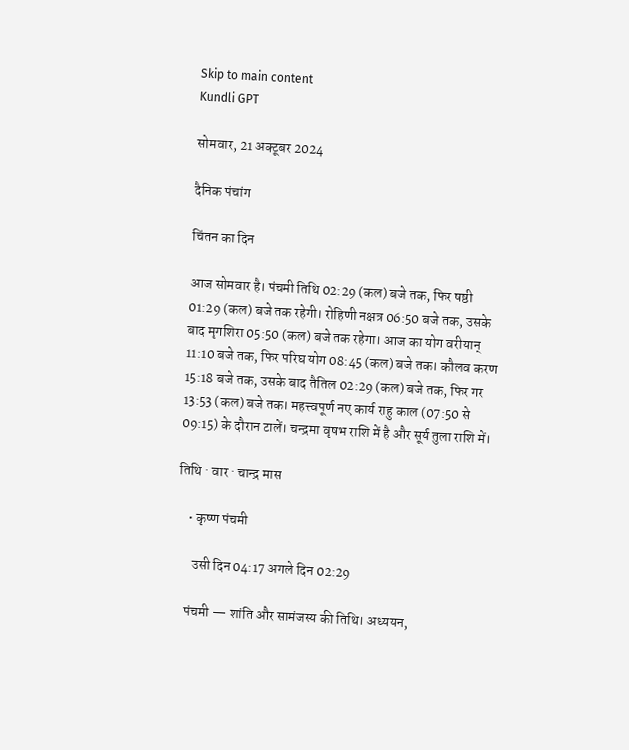Skip to main content
Kundli GPT

सोमवार, 21 अक्टूबर 2024

दैनिक पंचांग

चिंतन का दिन

आज सोमवार है। पंचमी तिथि 02:29 (कल) बजे तक, फिर षष्ठी 01:29 (कल) बजे तक रहेगी। रोहिणी नक्षत्र 06:50 बजे तक, उसके बाद मृगशिरा 05:50 (कल) बजे तक रहेगा। आज का योग वरीयान् 11:10 बजे तक, फिर परिघ योग 08:45 (कल) बजे तक। कौलव करण 15:18 बजे तक, उसके बाद तैतिल 02:29 (कल) बजे तक, फिर गर 13:53 (कल) बजे तक। महत्त्वपूर्ण नए कार्य राहु काल (07:50 से 09:15) के दौरान टालें। चन्द्रमा वृषभ राशि में है और सूर्य तुला राशि में।

तिथि · वार · चान्द्र मास

    • कृष्ण पंचमी

      उसी दिन 04:17 अगले दिन 02:29

    पंचमी — शांति और सामंजस्य की तिथि। अध्ययन,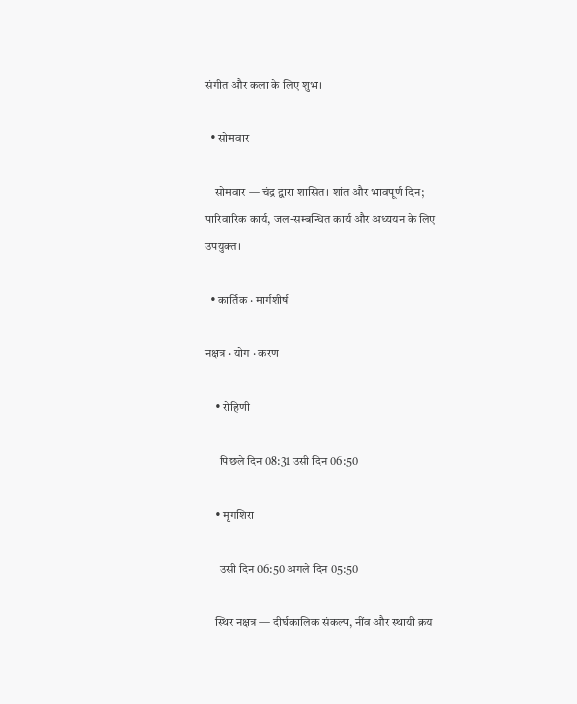संगीत और कला के लिए शुभ।

  • सोमवार

    सोमवार — चंद्र द्वारा शासित। शांत और भावपूर्ण दिन; पारिवारिक कार्य, जल-सम्बन्धित कार्य और अध्ययन के लिए उपयुक्त।

  • कार्तिक · मार्गशीर्ष

नक्षत्र · योग · करण

    • रोहिणी

      पिछले दिन 08:31 उसी दिन 06:50

    • मृगशिरा

      उसी दिन 06:50 अगले दिन 05:50

    स्थिर नक्षत्र — दीर्घकालिक संकल्प, नींव और स्थायी क्रय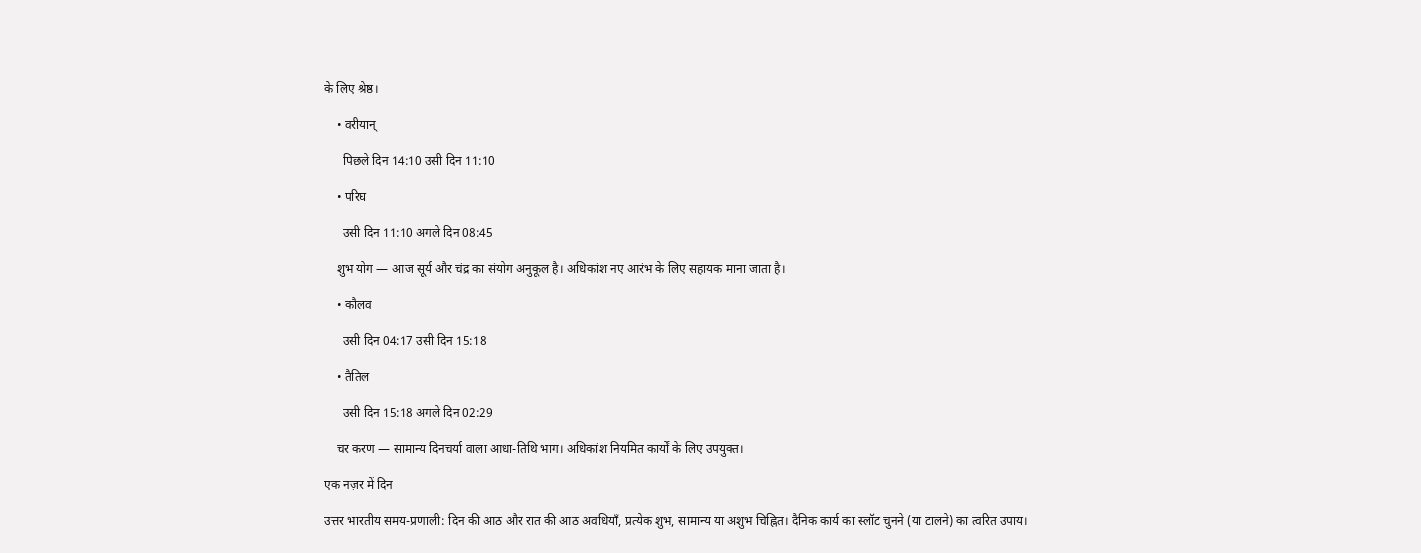के लिए श्रेष्ठ।

    • वरीयान्

      पिछले दिन 14:10 उसी दिन 11:10

    • परिघ

      उसी दिन 11:10 अगले दिन 08:45

    शुभ योग — आज सूर्य और चंद्र का संयोग अनुकूल है। अधिकांश नए आरंभ के लिए सहायक माना जाता है।

    • कौलव

      उसी दिन 04:17 उसी दिन 15:18

    • तैतिल

      उसी दिन 15:18 अगले दिन 02:29

    चर करण — सामान्य दिनचर्या वाला आधा-तिथि भाग। अधिकांश नियमित कार्यों के लिए उपयुक्त।

एक नज़र में दिन

उत्तर भारतीय समय-प्रणाली: दिन की आठ और रात की आठ अवधियाँ, प्रत्येक शुभ, सामान्य या अशुभ चिह्नित। दैनिक कार्य का स्लॉट चुनने (या टालने) का त्वरित उपाय।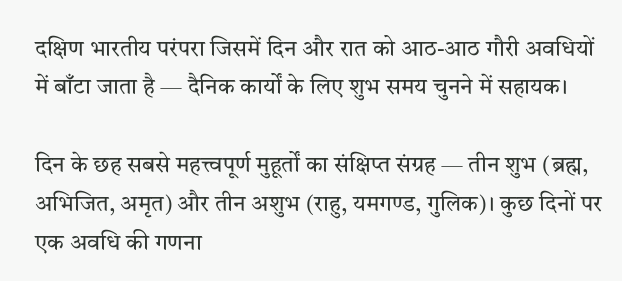दक्षिण भारतीय परंपरा जिसमें दिन और रात को आठ-आठ गौरी अवधियों में बाँटा जाता है — दैनिक कार्यों के लिए शुभ समय चुनने में सहायक।

दिन के छह सबसे महत्त्वपूर्ण मुहूर्तों का संक्षिप्त संग्रह — तीन शुभ (ब्रह्म, अभिजित, अमृत) और तीन अशुभ (राहु, यमगण्ड, गुलिक)। कुछ दिनों पर एक अवधि की गणना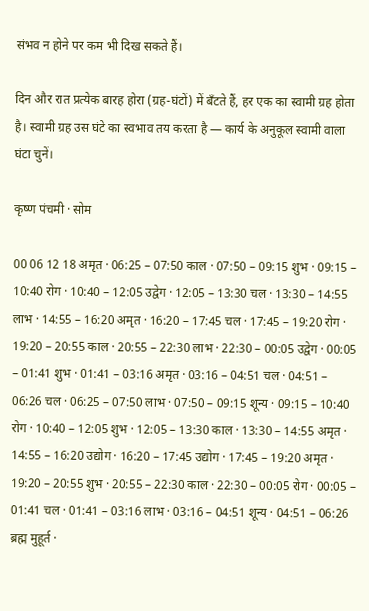संभव न होने पर कम भी दिख सकते हैं।

दिन और रात प्रत्येक बारह होरा (ग्रह-घंटों) में बँटते हैं, हर एक का स्वामी ग्रह होता है। स्वामी ग्रह उस घंटे का स्वभाव तय करता है — कार्य के अनुकूल स्वामी वाला घंटा चुनें।

कृष्ण पंचमी · सोम

00 06 12 18 अमृत · 06:25 – 07:50 काल · 07:50 – 09:15 शुभ · 09:15 – 10:40 रोग · 10:40 – 12:05 उद्वेग · 12:05 – 13:30 चल · 13:30 – 14:55 लाभ · 14:55 – 16:20 अमृत · 16:20 – 17:45 चल · 17:45 – 19:20 रोग · 19:20 – 20:55 काल · 20:55 – 22:30 लाभ · 22:30 – 00:05 उद्वेग · 00:05 – 01:41 शुभ · 01:41 – 03:16 अमृत · 03:16 – 04:51 चल · 04:51 – 06:26 चल · 06:25 – 07:50 लाभ · 07:50 – 09:15 शून्य · 09:15 – 10:40 रोग · 10:40 – 12:05 शुभ · 12:05 – 13:30 काल · 13:30 – 14:55 अमृत · 14:55 – 16:20 उद्योग · 16:20 – 17:45 उद्योग · 17:45 – 19:20 अमृत · 19:20 – 20:55 शुभ · 20:55 – 22:30 काल · 22:30 – 00:05 रोग · 00:05 – 01:41 चल · 01:41 – 03:16 लाभ · 03:16 – 04:51 शून्य · 04:51 – 06:26 ब्रह्म मुहूर्त ·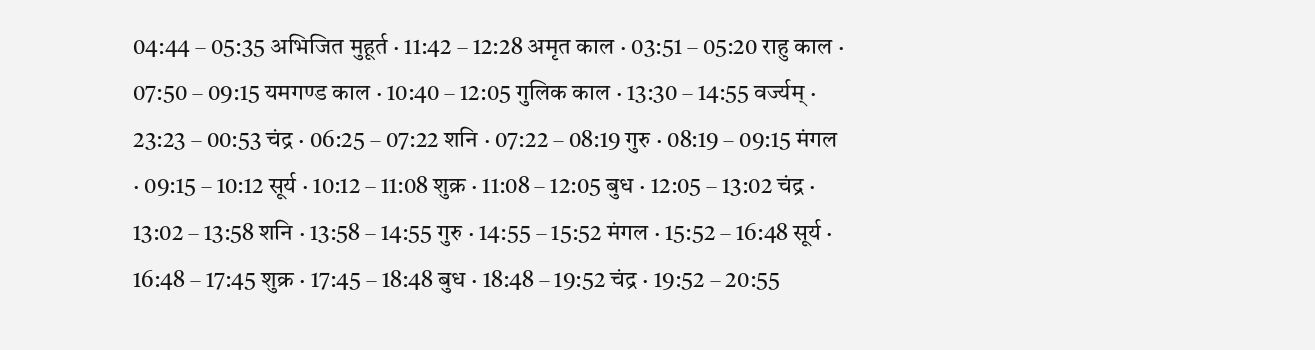04:44 – 05:35 अभिजित मुहूर्त · 11:42 – 12:28 अमृत काल · 03:51 – 05:20 राहु काल · 07:50 – 09:15 यमगण्ड काल · 10:40 – 12:05 गुलिक काल · 13:30 – 14:55 वर्ज्यम् · 23:23 – 00:53 चंद्र · 06:25 – 07:22 शनि · 07:22 – 08:19 गुरु · 08:19 – 09:15 मंगल · 09:15 – 10:12 सूर्य · 10:12 – 11:08 शुक्र · 11:08 – 12:05 बुध · 12:05 – 13:02 चंद्र · 13:02 – 13:58 शनि · 13:58 – 14:55 गुरु · 14:55 – 15:52 मंगल · 15:52 – 16:48 सूर्य · 16:48 – 17:45 शुक्र · 17:45 – 18:48 बुध · 18:48 – 19:52 चंद्र · 19:52 – 20:55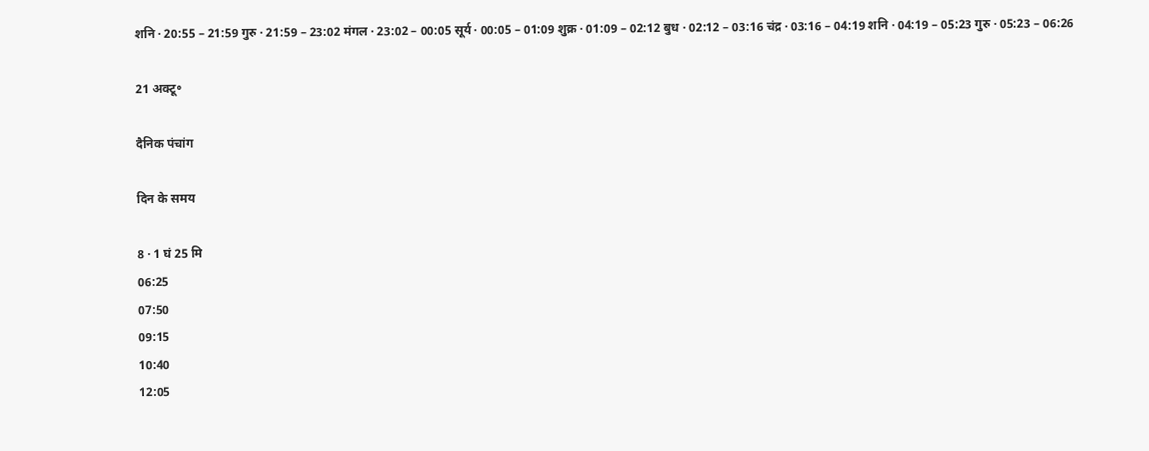शनि · 20:55 – 21:59 गुरु · 21:59 – 23:02 मंगल · 23:02 – 00:05 सूर्य · 00:05 – 01:09 शुक्र · 01:09 – 02:12 बुध · 02:12 – 03:16 चंद्र · 03:16 – 04:19 शनि · 04:19 – 05:23 गुरु · 05:23 – 06:26

21 अक्टू॰

दैनिक पंचांग

दिन के समय

8 · 1 घं 25 मि
06:25
07:50
09:15
10:40
12:05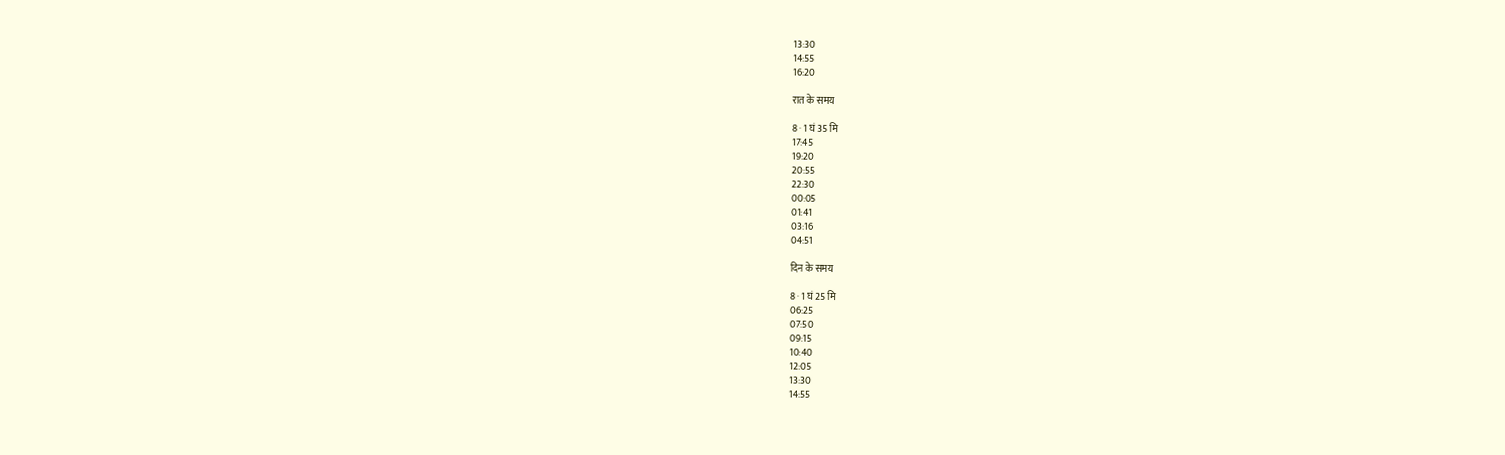13:30
14:55
16:20

रात के समय

8 · 1 घं 35 मि
17:45
19:20
20:55
22:30
00:05
01:41
03:16
04:51

दिन के समय

8 · 1 घं 25 मि
06:25
07:50
09:15
10:40
12:05
13:30
14:55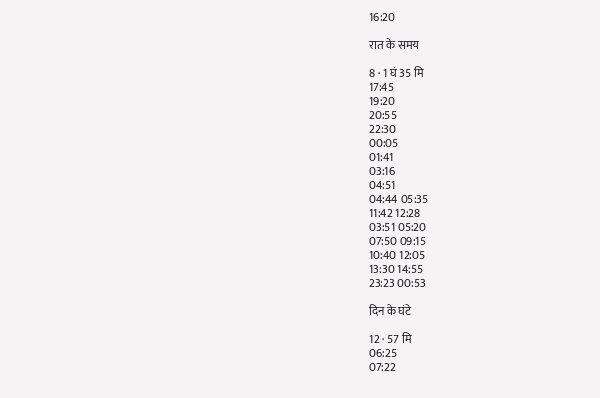16:20

रात के समय

8 · 1 घं 35 मि
17:45
19:20
20:55
22:30
00:05
01:41
03:16
04:51
04:44 05:35
11:42 12:28
03:51 05:20
07:50 09:15
10:40 12:05
13:30 14:55
23:23 00:53

दिन के घंटे

12 · 57 मि
06:25
07:22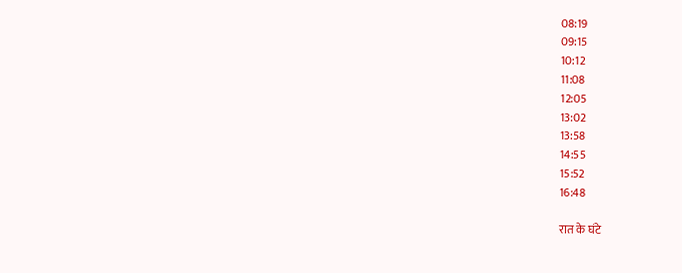08:19
09:15
10:12
11:08
12:05
13:02
13:58
14:55
15:52
16:48

रात के घंटे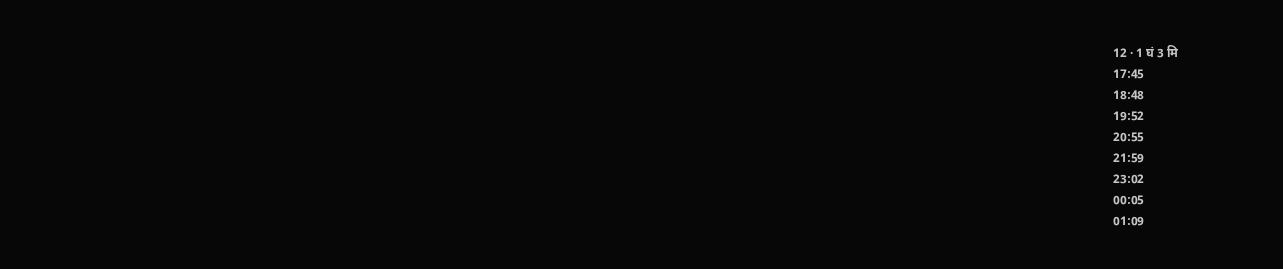12 · 1 घं 3 मि
17:45
18:48
19:52
20:55
21:59
23:02
00:05
01:09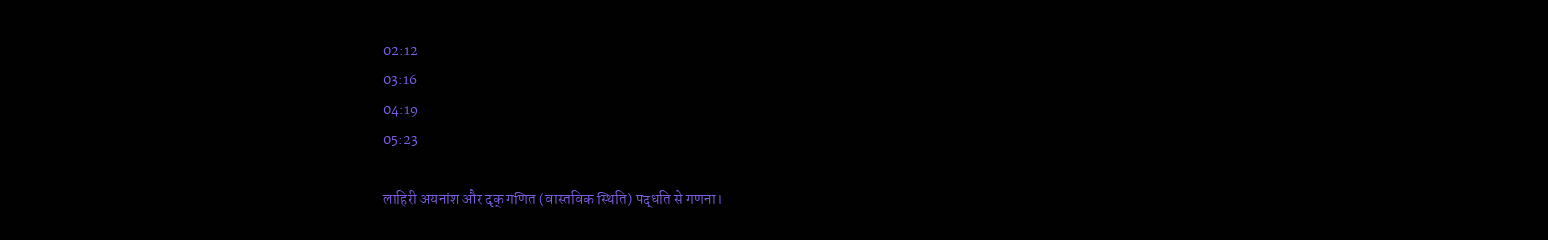02:12
03:16
04:19
05:23

लाहिरी अयनांश और दृक् गणित (वास्तविक स्थिति) पद्धति से गणना।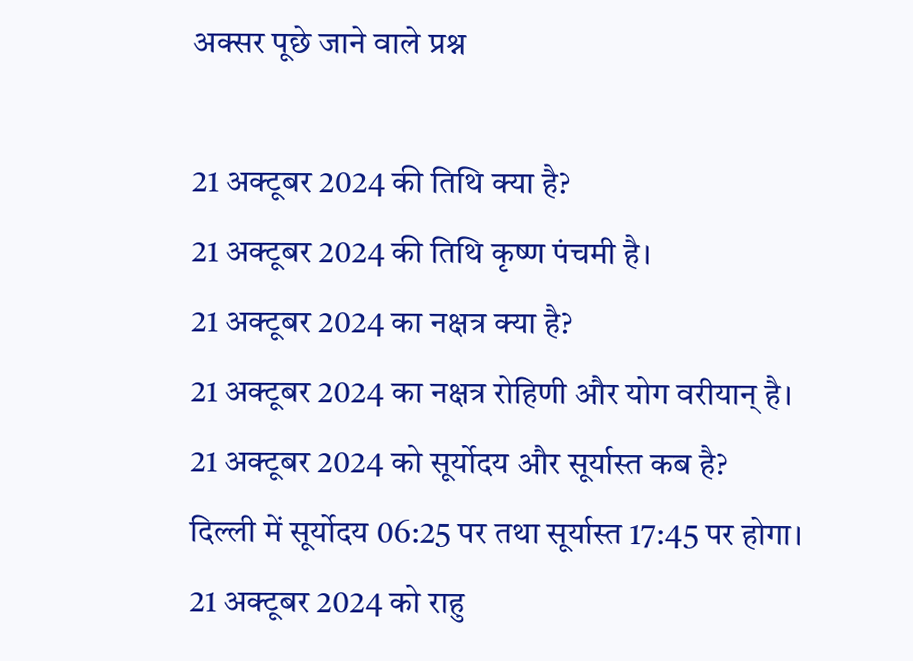अक्सर पूछे जाने वाले प्रश्न

21 अक्टूबर 2024 की तिथि क्या है?
21 अक्टूबर 2024 की तिथि कृष्ण पंचमी है।
21 अक्टूबर 2024 का नक्षत्र क्या है?
21 अक्टूबर 2024 का नक्षत्र रोहिणी और योग वरीयान् है।
21 अक्टूबर 2024 को सूर्योदय और सूर्यास्त कब है?
दिल्ली में सूर्योदय 06:25 पर तथा सूर्यास्त 17:45 पर होगा।
21 अक्टूबर 2024 को राहु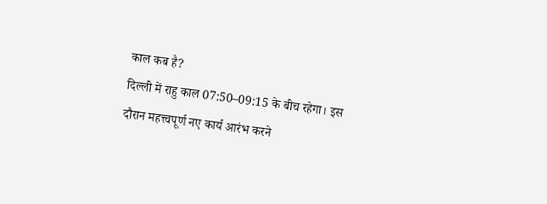काल कब है?
दिल्ली में राहु काल 07:50–09:15 के बीच रहेगा। इस दौरान महत्त्वपूर्ण नए कार्य आरंभ करने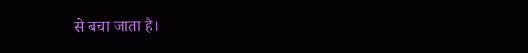से बचा जाता है।